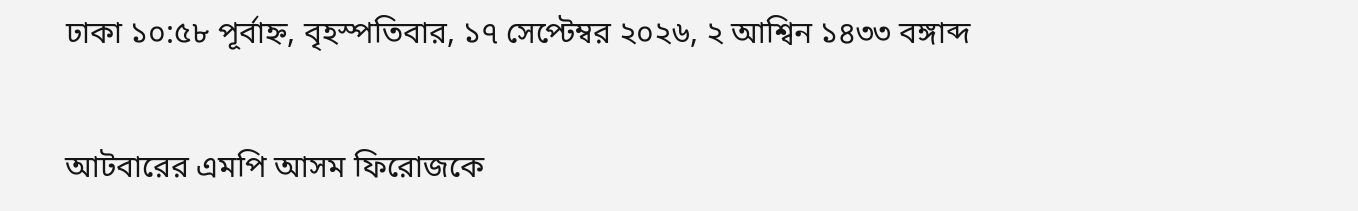ঢাকা ১০:৫৮ পূর্বাহ্ন, বৃহস্পতিবার, ১৭ সেপ্টেম্বর ২০২৬, ২ আশ্বিন ১৪৩৩ বঙ্গাব্দ

আটবারের এমপি আসম ফিরোজকে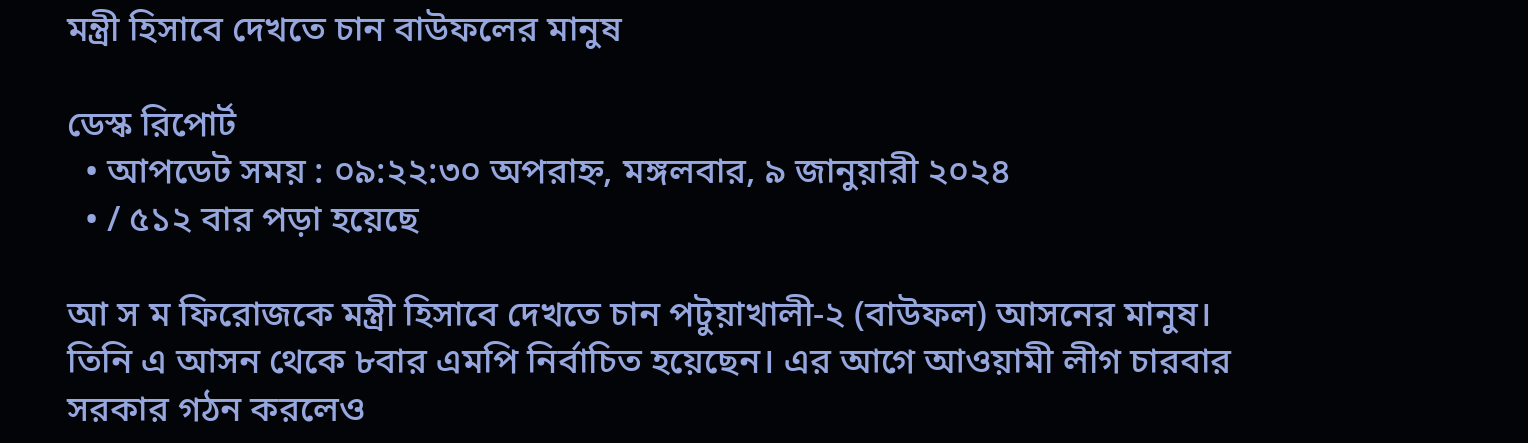মন্ত্রী হিসাবে দেখতে চান বাউফলের মানুষ

ডেস্ক রিপোর্ট
  • আপডেট সময় : ০৯:২২:৩০ অপরাহ্ন, মঙ্গলবার, ৯ জানুয়ারী ২০২৪
  • / ৫১২ বার পড়া হয়েছে

আ স ম ফিরোজকে মন্ত্রী হিসাবে দেখতে চান পটুয়াখালী-২ (বাউফল) আসনের মানুষ। তিনি এ আসন থেকে ৮বার এমপি নির্বাচিত হয়েছেন। এর আগে আওয়ামী লীগ চারবার সরকার গঠন করলেও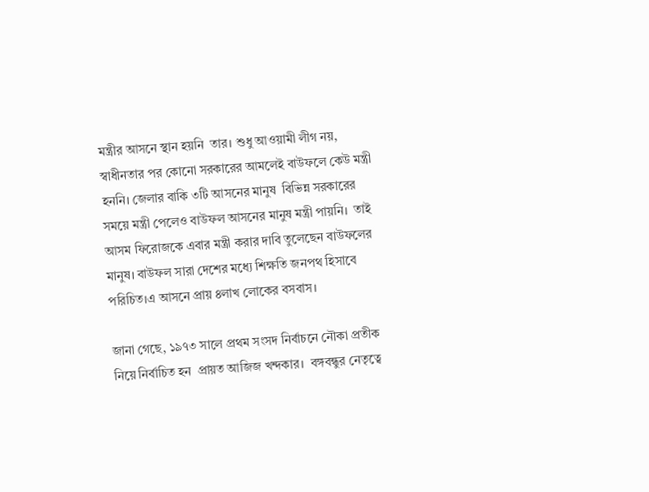মন্ত্রীর আসনে স্থান হয়নি  তার। শুধু আওয়ামী লীগ নয়, স্বাধীনতার পর কোনো সরকারের আমলেই বাউফলে কেউ মন্ত্রী হননি। জেলার বাকি ৩টি আসনের মানুষ  বিভিন্ন সরকারের সময়ে মন্ত্রী পেলেও বাউফল আসনের মানুষ মন্ত্রী পায়নি।  তাই আসম ফিরোজকে এবার মন্ত্রী করার দাবি তুলেছেন বাউফলের মানুষ। বাউফল সারা দেশের মধ্যে শিক্ষতি জনপথ হিসাবে পরিচিত।এ আসনে প্রায় ৪লাখ লোকের বসবাস।

জানা গেছে, ১৯৭৩ সালে প্রথম সংসদ নির্বাচনে নৌকা প্রতীক নিয়ে নির্বাচিত হন  প্রায়ত আজিজ খন্দকার।  বঙ্গবন্ধুর নেতৃত্বে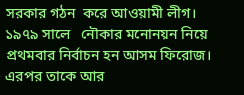সরকার গঠন  করে আওয়ামী লীগ। ১৯৭৯ সালে   নৌকার মনোনয়ন নিয়ে প্রথমবার নির্বাচন হন আসম ফিরোজ।  এরপর তাকে আর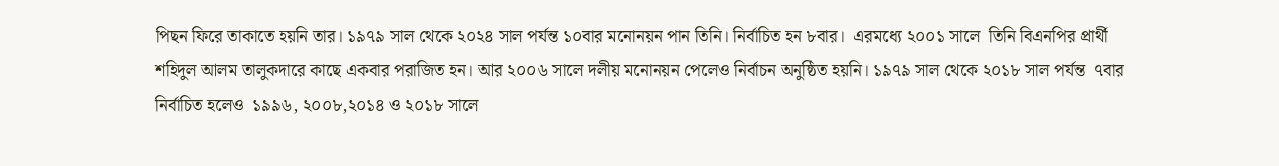পিছন ফিরে তাকাতে হয়নি তার। ১৯৭৯ সাল থেকে ২০২৪ সাল পর্যন্ত ১০বার মনোনয়ন পান তিনি। নির্বাচিত হন ৮বার।  এরমধ্যে ২০০১ সালে  তিনি বিএনপির প্রার্থী শহিদুল আলম তালুকদারে কাছে একবার পরাজিত হন। আর ২০০৬ সালে দলীয় মনোনয়ন পেলেও নির্বাচন অনুষ্ঠিত হয়নি। ১৯৭৯ সাল থেকে ২০১৮ সাল পর্যন্ত  ৭বার  নির্বাচিত হলেও  ১৯৯৬, ২০০৮,২০১৪ ও ২০১৮ সালে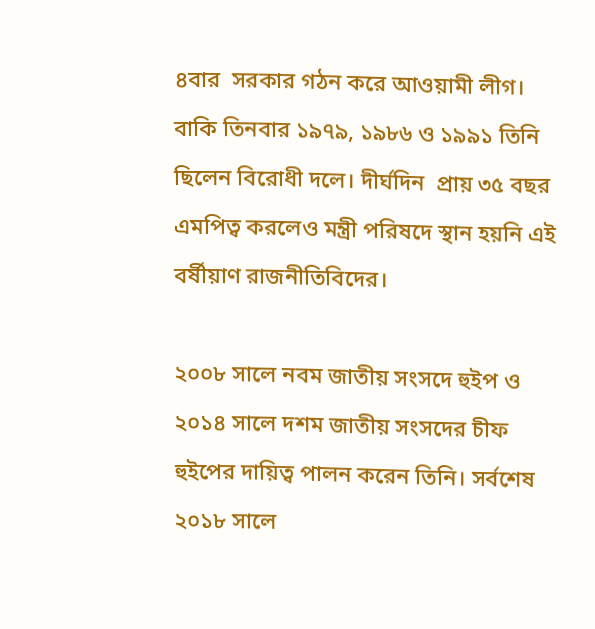৪বার  সরকার গঠন করে আওয়ামী লীগ।  বাকি তিনবার ১৯৭৯, ১৯৮৬ ও ১৯৯১ তিনি ছিলেন বিরোধী দলে। দীর্ঘদিন  প্রায় ৩৫ বছর এমপিত্ব করলেও মন্ত্রী পরিষদে স্থান হয়নি এই বর্ষীয়াণ রাজনীতিবিদের।

২০০৮ সালে নবম জাতীয় সংসদে হুইপ ও ২০১৪ সালে দশম জাতীয় সংসদের চীফ হুইপের দায়িত্ব পালন করেন তিনি। সর্বশেষ ২০১৮ সালে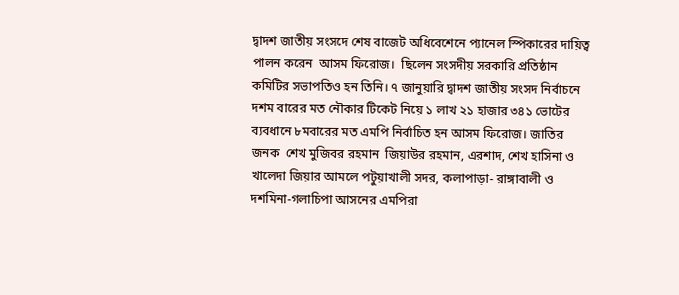দ্বাদশ জাতীয় সংসদে শেষ বাজেট অধিবেশেনে প্যানেল স্পিকারের দায়িত্ব পালন করেন  আসম ফিরোজ।  ছিলেন সংসদীয় সরকারি প্রতিষ্ঠান কমিটির সভাপতিও হন তিনি। ৭ জানুয়ারি দ্বাদশ জাতীয় সংসদ নির্বাচনে দশম বারের মত নৌকার টিকেট নিয়ে ১ লাখ ২১ হাজার ৩৪১ ভোটের ব্যবধানে ৮মবারের মত এমপি নির্বাচিত হন আসম ফিরোজ। জাতির জনক  শেখ মুজিবর রহমান  জিয়াউর রহমান, এরশাদ, শেখ হাসিনা ও খালেদা জিয়ার আমলে পটুয়াখালী সদর, কলাপাড়া- রাঙ্গাবালী ও দশমিনা-গলাচিপা আসনের এমপিরা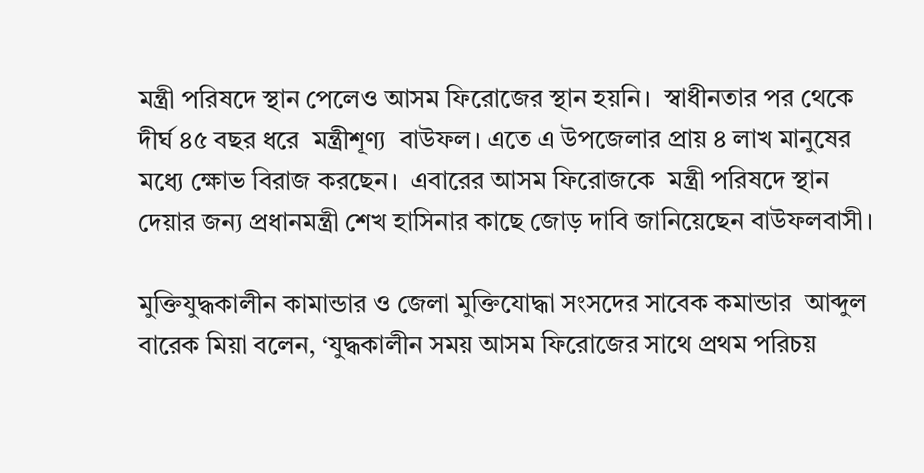মন্ত্রী পরিষদে স্থান পেলেও আসম ফিরোজের স্থান হয়নি।  স্বাধীনতার পর থেকে  দীর্ঘ ৪৫ বছর ধরে  মন্ত্রীশূণ্য  বাউফল। এতে এ উপজেলার প্রায় ৪ লাখ মানুষের মধ্যে ক্ষোভ বিরাজ করছেন।  এবারের আসম ফিরোজকে  মন্ত্রী পরিষদে স্থান দেয়ার জন্য প্রধানমন্ত্রী শেখ হাসিনার কাছে জোড় দাবি জানিয়েছেন বাউফলবাসী।

মুক্তিযুদ্ধকালীন কামান্ডার ও জেলা মুক্তিযোদ্ধা সংসদের সাবেক কমান্ডার  আব্দুল বারেক মিয়া বলেন, ‘যুদ্ধকালীন সময় আসম ফিরোজের সাথে প্রথম পরিচয়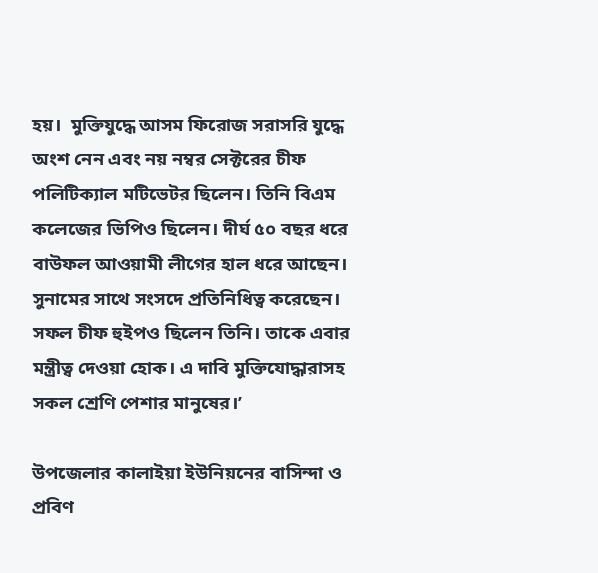হয়।  মুক্তিযুদ্ধে আসম ফিরোজ সরাসরি যুদ্ধে অংশ নেন এবং নয় নম্বর সেক্টরের চীফ পলিটিক্যাল মটিভেটর ছিলেন। তিনি বিএম কলেজের ভিপিও ছিলেন। দীর্ঘ ৫০ বছর ধরে বাউফল আওয়ামী লীগের হাল ধরে আছেন। সুনামের সাথে সংসদে প্রতিনিধিত্ব করেছেন। সফল চীফ হুইপও ছিলেন তিনি। তাকে এবার মন্ত্রীত্ব দেওয়া হোক। এ দাবি মুক্তিযোদ্ধারাসহ সকল শ্রেণি পেশার মানুষের।’

উপজেলার কালাইয়া ইউনিয়নের বাসিন্দা ও  প্রবিণ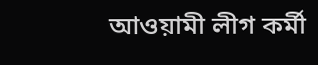আওয়ামী লীগ কর্মী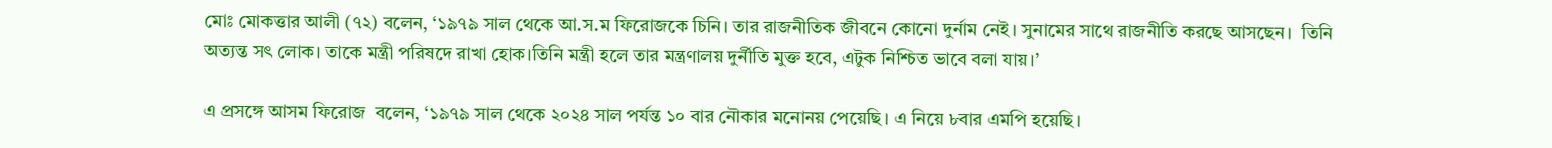মোঃ মোকত্তার আলী (৭২) বলেন, ‘১৯৭৯ সাল থেকে আ.স.ম ফিরোজকে চিনি। তার রাজনীতিক জীবনে কোনো দুর্নাম নেই। সুনামের সাথে রাজনীতি করছে আসছেন।  তিনি অত্যন্ত সৎ লোক। তাকে মন্ত্রী পরিষদে রাখা হোক।তিনি মন্ত্রী হলে তার মন্ত্রণালয় দুর্নীতি মুক্ত হবে, এটুক নিশ্চিত ভাবে বলা যায়।’

এ প্রসঙ্গে আসম ফিরোজ  বলেন, ‘১৯৭৯ সাল থেকে ২০২৪ সাল পর্যন্ত ১০ বার নৌকার মনোনয় পেয়েছি। এ নিয়ে ৮বার এমপি হয়েছি।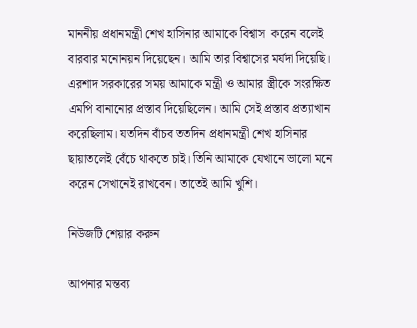মাননীয় প্রধানমন্ত্রী শেখ হাসিনার আমাকে বিশ্বাস  করেন বলেই বারবার মনোনয়ন দিয়েছেন। আমি তার বিশ্বাসের মর্যদা দিয়েছি।  এরশাদ সরকারের সময় আমাকে মন্ত্রী ও আমার স্ত্রীকে সংরক্ষিত এমপি বানানোর প্রস্তাব দিয়েছিলেন। আমি সেই প্রস্তাব প্রত্যাখান করেছিলাম। যতদিন বাঁচব ততদিন প্রধানমন্ত্রী শেখ হাসিনার  ছায়াতলেই বেঁচে থাকতে চাই। তিনি আমাকে যেখানে ভালো মনে করেন সেখানেই রাখবেন। তাতেই আমি খুশি।

নিউজটি শেয়ার করুন

আপনার মন্তব্য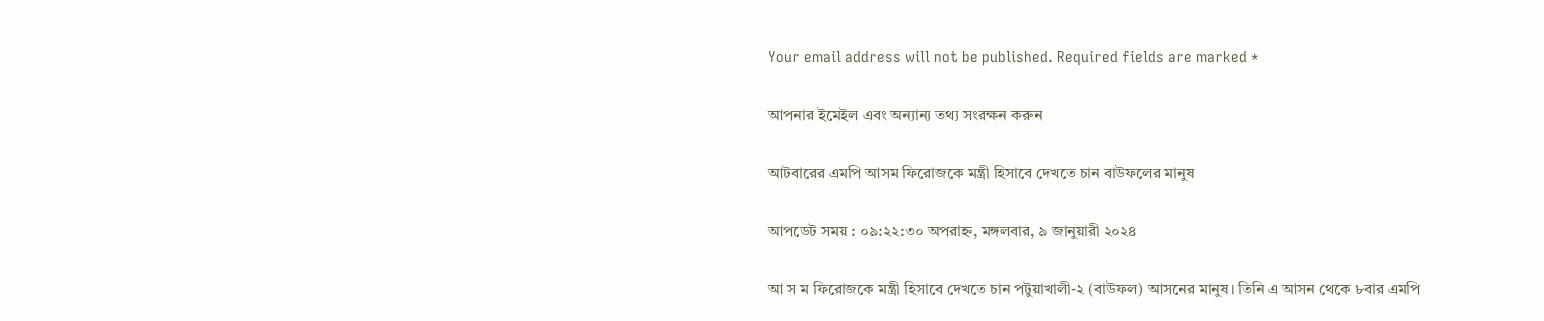Your email address will not be published. Required fields are marked *

আপনার ইমেইল এবং অন্যান্য তথ্য সংরক্ষন করুন

আটবারের এমপি আসম ফিরোজকে মন্ত্রী হিসাবে দেখতে চান বাউফলের মানুষ

আপডেট সময় : ০৯:২২:৩০ অপরাহ্ন, মঙ্গলবার, ৯ জানুয়ারী ২০২৪

আ স ম ফিরোজকে মন্ত্রী হিসাবে দেখতে চান পটুয়াখালী-২ (বাউফল) আসনের মানুষ। তিনি এ আসন থেকে ৮বার এমপি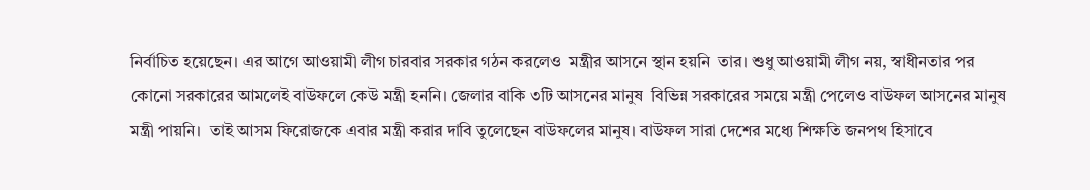নির্বাচিত হয়েছেন। এর আগে আওয়ামী লীগ চারবার সরকার গঠন করলেও  মন্ত্রীর আসনে স্থান হয়নি  তার। শুধু আওয়ামী লীগ নয়, স্বাধীনতার পর কোনো সরকারের আমলেই বাউফলে কেউ মন্ত্রী হননি। জেলার বাকি ৩টি আসনের মানুষ  বিভিন্ন সরকারের সময়ে মন্ত্রী পেলেও বাউফল আসনের মানুষ মন্ত্রী পায়নি।  তাই আসম ফিরোজকে এবার মন্ত্রী করার দাবি তুলেছেন বাউফলের মানুষ। বাউফল সারা দেশের মধ্যে শিক্ষতি জনপথ হিসাবে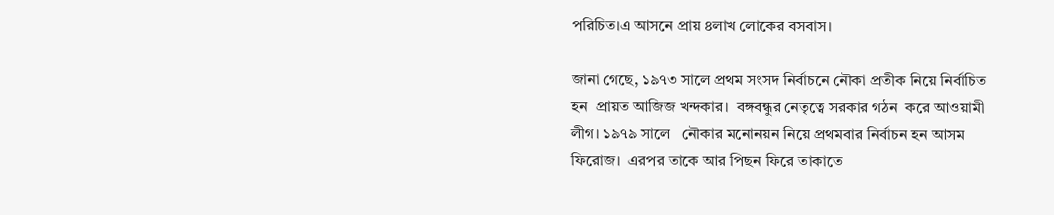পরিচিত।এ আসনে প্রায় ৪লাখ লোকের বসবাস।

জানা গেছে, ১৯৭৩ সালে প্রথম সংসদ নির্বাচনে নৌকা প্রতীক নিয়ে নির্বাচিত হন  প্রায়ত আজিজ খন্দকার।  বঙ্গবন্ধুর নেতৃত্বে সরকার গঠন  করে আওয়ামী লীগ। ১৯৭৯ সালে   নৌকার মনোনয়ন নিয়ে প্রথমবার নির্বাচন হন আসম ফিরোজ।  এরপর তাকে আর পিছন ফিরে তাকাতে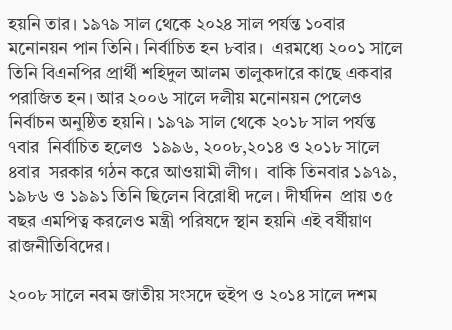হয়নি তার। ১৯৭৯ সাল থেকে ২০২৪ সাল পর্যন্ত ১০বার মনোনয়ন পান তিনি। নির্বাচিত হন ৮বার।  এরমধ্যে ২০০১ সালে  তিনি বিএনপির প্রার্থী শহিদুল আলম তালুকদারে কাছে একবার পরাজিত হন। আর ২০০৬ সালে দলীয় মনোনয়ন পেলেও নির্বাচন অনুষ্ঠিত হয়নি। ১৯৭৯ সাল থেকে ২০১৮ সাল পর্যন্ত  ৭বার  নির্বাচিত হলেও  ১৯৯৬, ২০০৮,২০১৪ ও ২০১৮ সালে ৪বার  সরকার গঠন করে আওয়ামী লীগ।  বাকি তিনবার ১৯৭৯, ১৯৮৬ ও ১৯৯১ তিনি ছিলেন বিরোধী দলে। দীর্ঘদিন  প্রায় ৩৫ বছর এমপিত্ব করলেও মন্ত্রী পরিষদে স্থান হয়নি এই বর্ষীয়াণ রাজনীতিবিদের।

২০০৮ সালে নবম জাতীয় সংসদে হুইপ ও ২০১৪ সালে দশম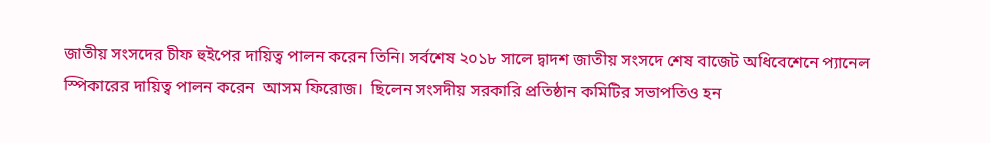জাতীয় সংসদের চীফ হুইপের দায়িত্ব পালন করেন তিনি। সর্বশেষ ২০১৮ সালে দ্বাদশ জাতীয় সংসদে শেষ বাজেট অধিবেশেনে প্যানেল স্পিকারের দায়িত্ব পালন করেন  আসম ফিরোজ।  ছিলেন সংসদীয় সরকারি প্রতিষ্ঠান কমিটির সভাপতিও হন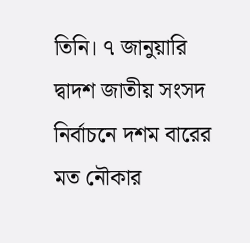তিনি। ৭ জানুয়ারি দ্বাদশ জাতীয় সংসদ নির্বাচনে দশম বারের মত নৌকার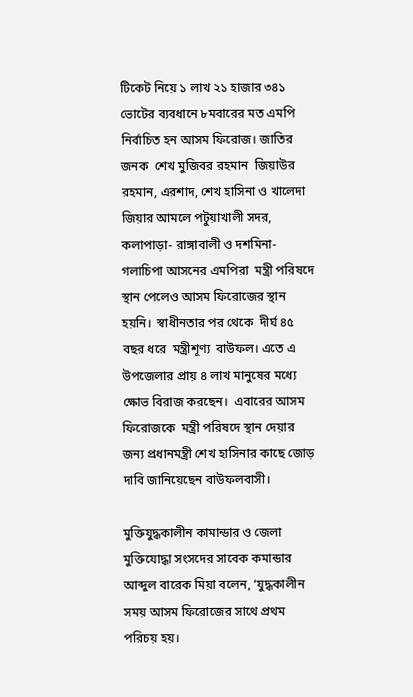টিকেট নিয়ে ১ লাখ ২১ হাজার ৩৪১ ভোটের ব্যবধানে ৮মবারের মত এমপি নির্বাচিত হন আসম ফিরোজ। জাতির জনক  শেখ মুজিবর রহমান  জিয়াউর রহমান, এরশাদ, শেখ হাসিনা ও খালেদা জিয়ার আমলে পটুয়াখালী সদর, কলাপাড়া- রাঙ্গাবালী ও দশমিনা-গলাচিপা আসনের এমপিরা  মন্ত্রী পরিষদে স্থান পেলেও আসম ফিরোজের স্থান হয়নি।  স্বাধীনতার পর থেকে  দীর্ঘ ৪৫ বছর ধরে  মন্ত্রীশূণ্য  বাউফল। এতে এ উপজেলার প্রায় ৪ লাখ মানুষের মধ্যে ক্ষোভ বিরাজ করছেন।  এবারের আসম ফিরোজকে  মন্ত্রী পরিষদে স্থান দেয়ার জন্য প্রধানমন্ত্রী শেখ হাসিনার কাছে জোড় দাবি জানিয়েছেন বাউফলবাসী।

মুক্তিযুদ্ধকালীন কামান্ডার ও জেলা মুক্তিযোদ্ধা সংসদের সাবেক কমান্ডার  আব্দুল বারেক মিয়া বলেন, ‘যুদ্ধকালীন সময় আসম ফিরোজের সাথে প্রথম পরিচয় হয়।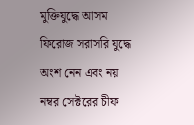মুক্তিযুদ্ধে আসম ফিরোজ সরাসরি যুদ্ধে অংশ নেন এবং নয় নম্বর সেক্টরের চীফ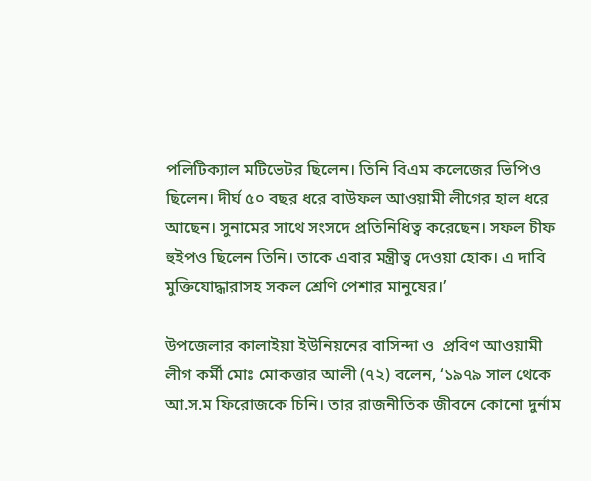পলিটিক্যাল মটিভেটর ছিলেন। তিনি বিএম কলেজের ভিপিও ছিলেন। দীর্ঘ ৫০ বছর ধরে বাউফল আওয়ামী লীগের হাল ধরে আছেন। সুনামের সাথে সংসদে প্রতিনিধিত্ব করেছেন। সফল চীফ হুইপও ছিলেন তিনি। তাকে এবার মন্ত্রীত্ব দেওয়া হোক। এ দাবি মুক্তিযোদ্ধারাসহ সকল শ্রেণি পেশার মানুষের।’

উপজেলার কালাইয়া ইউনিয়নের বাসিন্দা ও  প্রবিণ আওয়ামী লীগ কর্মী মোঃ মোকত্তার আলী (৭২) বলেন, ‘১৯৭৯ সাল থেকে আ.স.ম ফিরোজকে চিনি। তার রাজনীতিক জীবনে কোনো দুর্নাম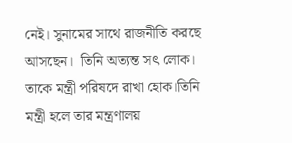নেই। সুনামের সাথে রাজনীতি করছে আসছেন।  তিনি অত্যন্ত সৎ লোক। তাকে মন্ত্রী পরিষদে রাখা হোক।তিনি মন্ত্রী হলে তার মন্ত্রণালয়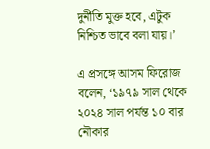দুর্নীতি মুক্ত হবে, এটুক নিশ্চিত ভাবে বলা যায়।’

এ প্রসঙ্গে আসম ফিরোজ  বলেন, ‘১৯৭৯ সাল থেকে ২০২৪ সাল পর্যন্ত ১০ বার নৌকার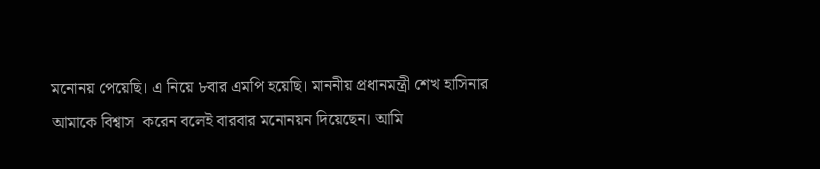মনোনয় পেয়েছি। এ নিয়ে ৮বার এমপি হয়েছি। মাননীয় প্রধানমন্ত্রী শেখ হাসিনার আমাকে বিশ্বাস  করেন বলেই বারবার মনোনয়ন দিয়েছেন। আমি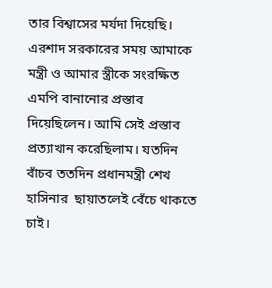তার বিশ্বাসের মর্যদা দিয়েছি।  এরশাদ সরকারের সময় আমাকে মন্ত্রী ও আমার স্ত্রীকে সংরক্ষিত এমপি বানানোর প্রস্তাব দিয়েছিলেন। আমি সেই প্রস্তাব প্রত্যাখান করেছিলাম। যতদিন বাঁচব ততদিন প্রধানমন্ত্রী শেখ হাসিনার  ছায়াতলেই বেঁচে থাকতে চাই।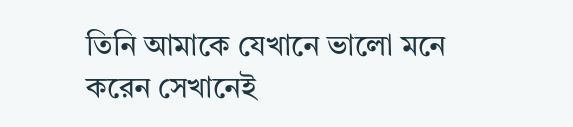তিনি আমাকে যেখানে ভালো মনে করেন সেখানেই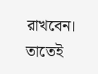রাখবেন। তাতেই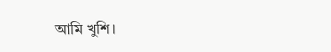আমি খুশি।